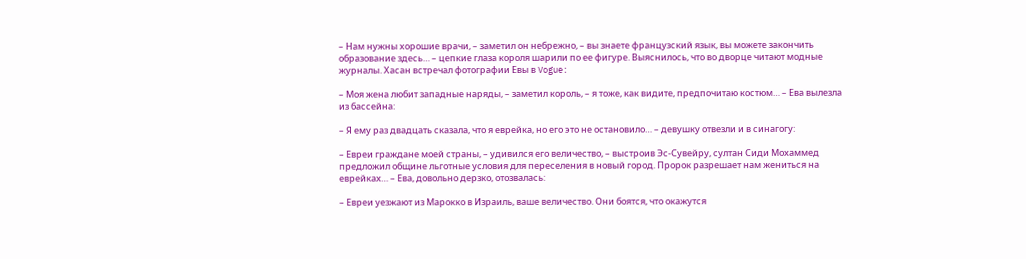– Нам нужны хорошие врачи, – заметил он небрежно, – вы знаете французский язык, вы можете закончить образование здесь… – цепкие глаза короля шарили по ее фигуре. Выяснилось, что во дворце читают модные журналы. Хасан встречал фотографии Евы в Vogue:

– Моя жена любит западные наряды, – заметил король, – я тоже, как видите, предпочитаю костюм… – Ева вылезла из бассейна:

– Я ему раз двадцать сказала, что я еврейка, но его это не остановило… – девушку отвезли и в синагогу:

– Евреи граждане моей страны, – удивился его величество, – выстроив Эс-Сувейру, султан Сиди Мохаммед предложил общине льготные условия для переселения в новый город. Пророк разрешает нам жениться на еврейках… – Ева, довольно дерзко, отозвалась:

– Евреи уезжают из Марокко в Израиль, ваше величество. Они боятся, что окажутся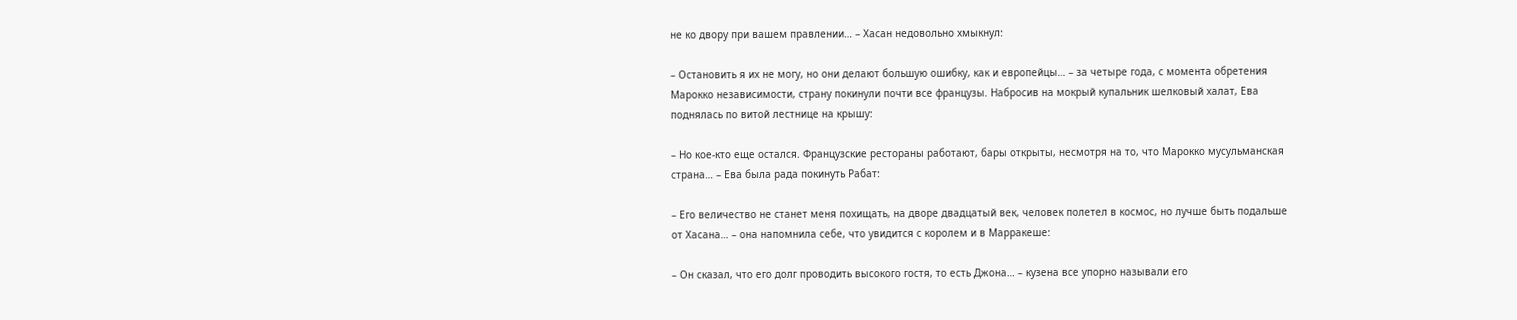не ко двору при вашем правлении… – Хасан недовольно хмыкнул:

– Остановить я их не могу, но они делают большую ошибку, как и европейцы… – за четыре года, с момента обретения Марокко независимости, страну покинули почти все французы. Набросив на мокрый купальник шелковый халат, Ева поднялась по витой лестнице на крышу:

– Но кое-кто еще остался. Французские рестораны работают, бары открыты, несмотря на то, что Марокко мусульманская страна… – Ева была рада покинуть Рабат:

– Его величество не станет меня похищать, на дворе двадцатый век, человек полетел в космос, но лучше быть подальше от Хасана… – она напомнила себе, что увидится с королем и в Марракеше:

– Он сказал, что его долг проводить высокого гостя, то есть Джона… – кузена все упорно называли его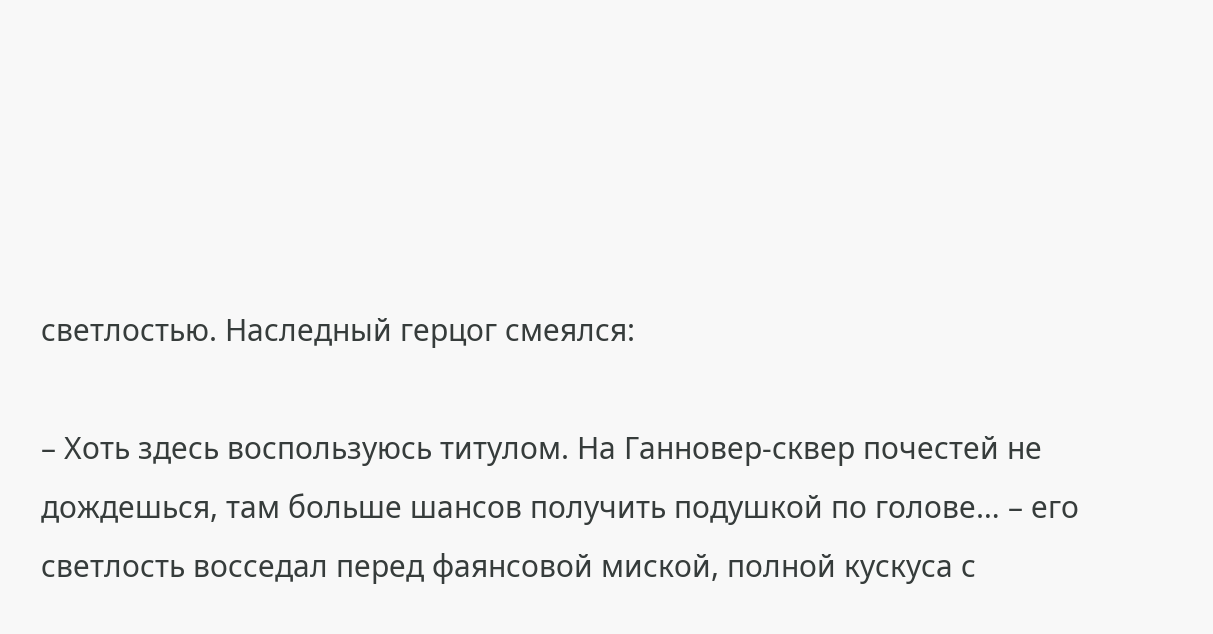светлостью. Наследный герцог смеялся:

– Хоть здесь воспользуюсь титулом. На Ганновер-сквер почестей не дождешься, там больше шансов получить подушкой по голове… – его светлость восседал перед фаянсовой миской, полной кускуса с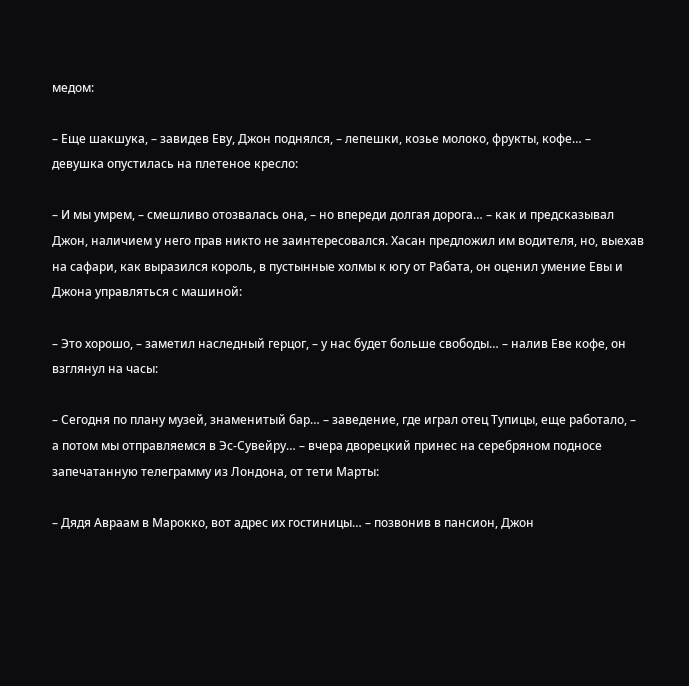медом:

– Еще шакшука, – завидев Еву, Джон поднялся, – лепешки, козье молоко, фрукты, кофе… – девушка опустилась на плетеное кресло:

– И мы умрем, – смешливо отозвалась она, – но впереди долгая дорога… – как и предсказывал Джон, наличием у него прав никто не заинтересовался. Хасан предложил им водителя, но, выехав на сафари, как выразился король, в пустынные холмы к югу от Рабата, он оценил умение Евы и Джона управляться с машиной:

– Это хорошо, – заметил наследный герцог, – у нас будет больше свободы… – налив Еве кофе, он взглянул на часы:

– Сегодня по плану музей, знаменитый бар… – заведение, где играл отец Тупицы, еще работало, – а потом мы отправляемся в Эс-Сувейру… – вчера дворецкий принес на серебряном подносе запечатанную телеграмму из Лондона, от тети Марты:

– Дядя Авраам в Марокко, вот адрес их гостиницы… – позвонив в пансион, Джон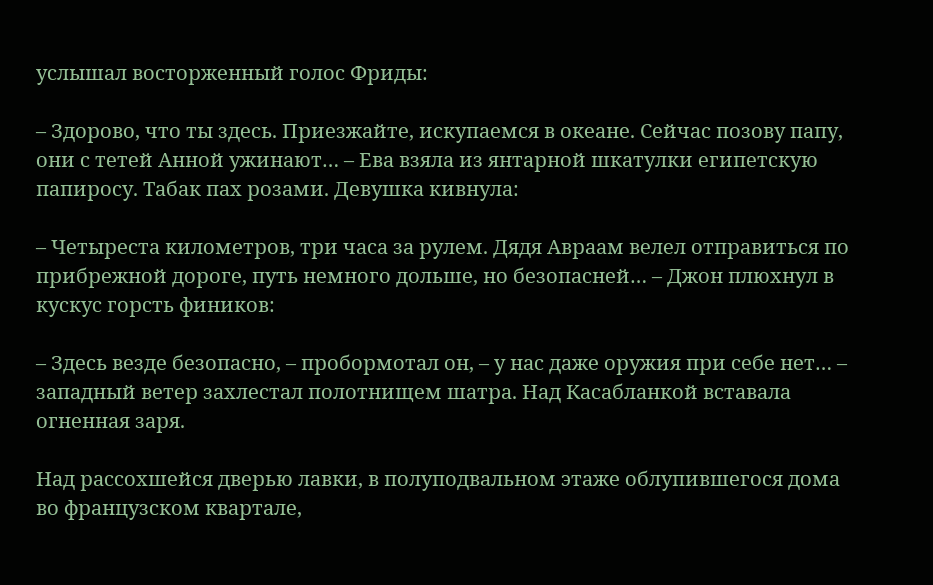услышал восторженный голос Фриды:

– Здорово, что ты здесь. Приезжайте, искупаемся в океане. Сейчас позову папу, они с тетей Анной ужинают… – Ева взяла из янтарной шкатулки египетскую папиросу. Табак пах розами. Девушка кивнула:

– Четыреста километров, три часа за рулем. Дядя Авраам велел отправиться по прибрежной дороге, путь немного дольше, но безопасней… – Джон плюхнул в кускус горсть фиников:

– Здесь везде безопасно, – пробормотал он, – у нас даже оружия при себе нет… – западный ветер захлестал полотнищем шатра. Над Касабланкой вставала огненная заря.

Над рассохшейся дверью лавки, в полуподвальном этаже облупившегося дома во французском квартале,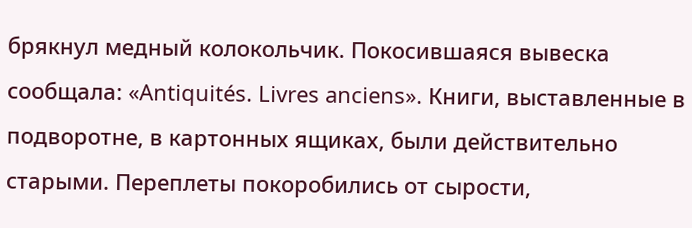брякнул медный колокольчик. Покосившаяся вывеска сообщала: «Antiquités. Livres anciens». Книги, выставленные в подворотне, в картонных ящиках, были действительно старыми. Переплеты покоробились от сырости,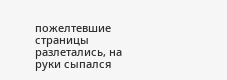пожелтевшие страницы разлетались, на руки сыпался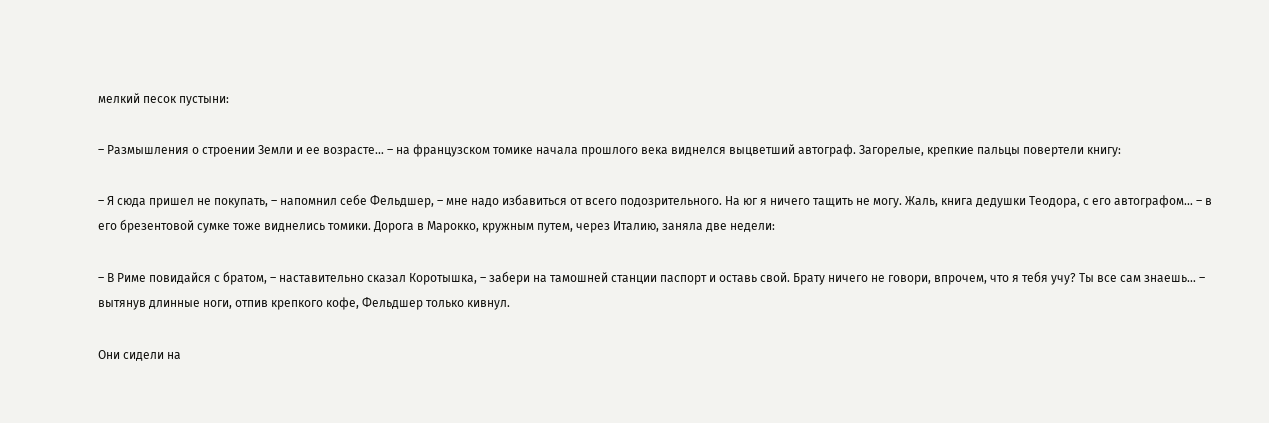мелкий песок пустыни:

– Размышления о строении Земли и ее возрасте… – на французском томике начала прошлого века виднелся выцветший автограф. Загорелые, крепкие пальцы повертели книгу:

– Я сюда пришел не покупать, – напомнил себе Фельдшер, – мне надо избавиться от всего подозрительного. На юг я ничего тащить не могу. Жаль, книга дедушки Теодора, с его автографом… – в его брезентовой сумке тоже виднелись томики. Дорога в Марокко, кружным путем, через Италию, заняла две недели:

– В Риме повидайся с братом, – наставительно сказал Коротышка, – забери на тамошней станции паспорт и оставь свой. Брату ничего не говори, впрочем, что я тебя учу? Ты все сам знаешь… – вытянув длинные ноги, отпив крепкого кофе, Фельдшер только кивнул.

Они сидели на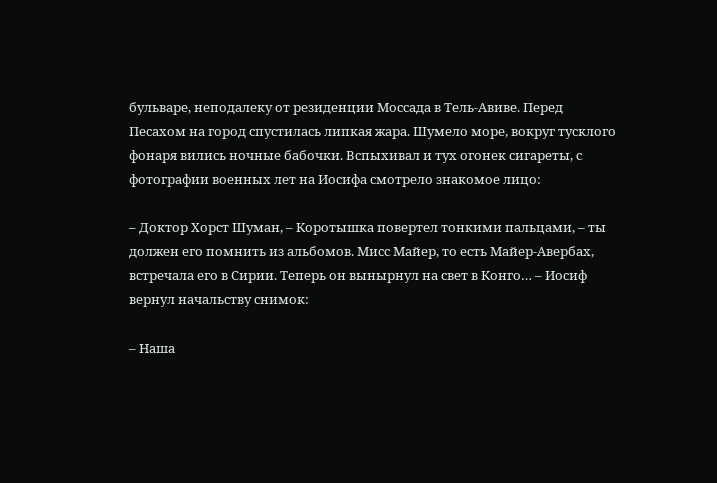бульваре, неподалеку от резиденции Моссада в Тель-Авиве. Перед Песахом на город спустилась липкая жара. Шумело море, вокруг тусклого фонаря вились ночные бабочки. Вспыхивал и тух огонек сигареты, с фотографии военных лет на Иосифа смотрело знакомое лицо:

– Доктор Хорст Шуман, – Коротышка повертел тонкими пальцами, – ты должен его помнить из альбомов. Мисс Майер, то есть Майер-Авербах, встречала его в Сирии. Теперь он вынырнул на свет в Конго… – Иосиф вернул начальству снимок:

– Наша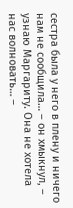сестра была у него в плену и ничего нам не сообщила… – он хмыкнул, – узнаю Маргариту. Она не хотела нас волновать… –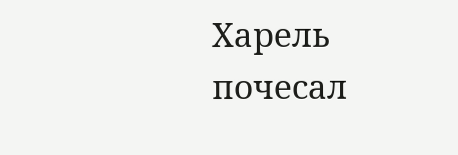Харель почесал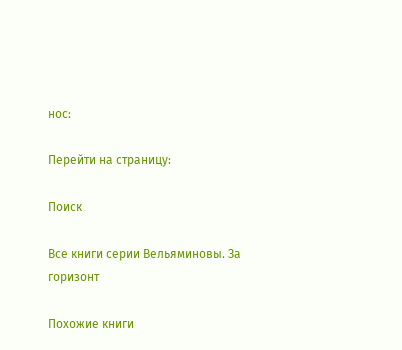нос:

Перейти на страницу:

Поиск

Все книги серии Вельяминовы. За горизонт

Похожие книги